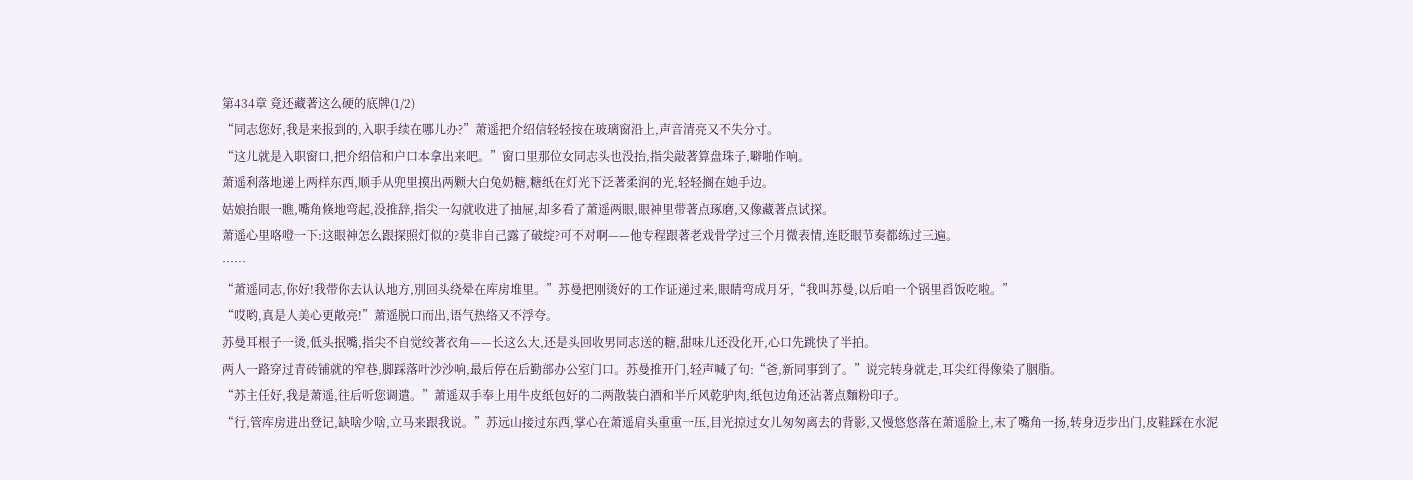第434章 竟还藏著这么硬的底牌(1/2)
“同志您好,我是来报到的,入职手续在哪儿办?”萧遥把介绍信轻轻按在玻璃窗沿上,声音清亮又不失分寸。
“这儿就是入职窗口,把介绍信和户口本拿出来吧。”窗口里那位女同志头也没抬,指尖敲著算盘珠子,噼啪作响。
萧遥利落地递上两样东西,顺手从兜里摸出两颗大白兔奶糖,糖纸在灯光下泛著柔润的光,轻轻搁在她手边。
姑娘抬眼一瞧,嘴角倏地弯起,没推辞,指尖一勾就收进了抽屉,却多看了萧遥两眼,眼神里带著点琢磨,又像藏著点试探。
萧遥心里咯噔一下:这眼神怎么跟探照灯似的?莫非自己露了破绽?可不对啊——他专程跟著老戏骨学过三个月微表情,连眨眼节奏都练过三遍。
……
“萧遥同志,你好!我带你去认认地方,別回头绕晕在库房堆里。”苏曼把刚烫好的工作证递过来,眼睛弯成月牙,“我叫苏曼,以后咱一个锅里舀饭吃啦。”
“哎哟,真是人美心更敞亮!”萧遥脱口而出,语气热络又不浮夸。
苏曼耳根子一烫,低头抿嘴,指尖不自觉绞著衣角——长这么大,还是头回收男同志送的糖,甜味儿还没化开,心口先跳快了半拍。
两人一路穿过青砖铺就的窄巷,脚踩落叶沙沙响,最后停在后勤部办公室门口。苏曼推开门,轻声喊了句:“爸,新同事到了。”说完转身就走,耳尖红得像染了胭脂。
“苏主任好,我是萧遥,往后听您调遣。”萧遥双手奉上用牛皮纸包好的二两散装白酒和半斤风乾驴肉,纸包边角还沾著点麵粉印子。
“行,管库房进出登记,缺啥少啥,立马来跟我说。”苏远山接过东西,掌心在萧遥肩头重重一压,目光掠过女儿匆匆离去的背影,又慢悠悠落在萧遥脸上,末了嘴角一扬,转身迈步出门,皮鞋踩在水泥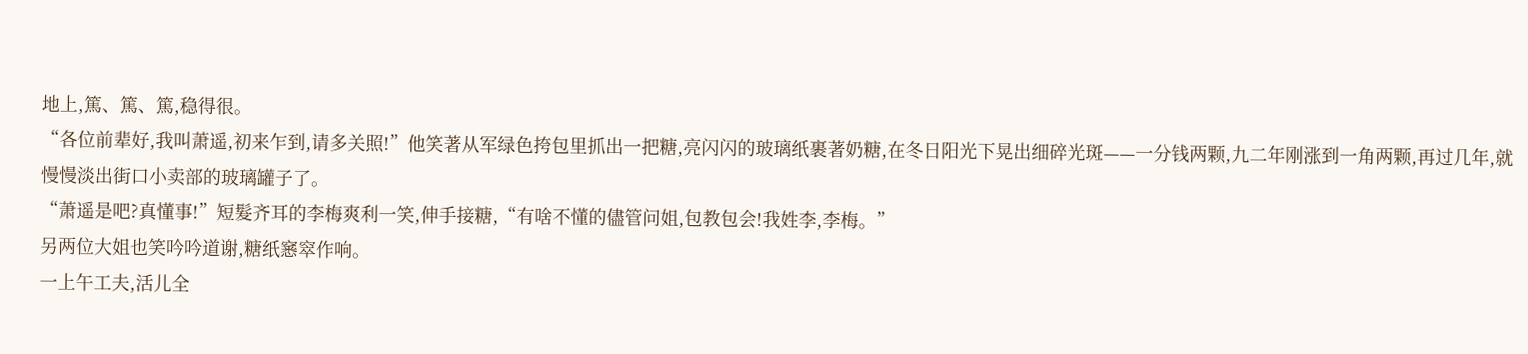地上,篤、篤、篤,稳得很。
“各位前辈好,我叫萧遥,初来乍到,请多关照!”他笑著从军绿色挎包里抓出一把糖,亮闪闪的玻璃纸裹著奶糖,在冬日阳光下晃出细碎光斑——一分钱两颗,九二年刚涨到一角两颗,再过几年,就慢慢淡出街口小卖部的玻璃罐子了。
“萧遥是吧?真懂事!”短髮齐耳的李梅爽利一笑,伸手接糖,“有啥不懂的儘管问姐,包教包会!我姓李,李梅。”
另两位大姐也笑吟吟道谢,糖纸窸窣作响。
一上午工夫,活儿全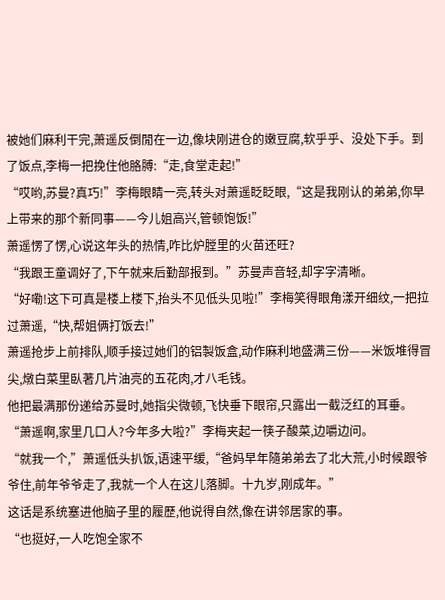被她们麻利干完,萧遥反倒閒在一边,像块刚进仓的嫩豆腐,软乎乎、没处下手。到了饭点,李梅一把挽住他胳膊:“走,食堂走起!”
“哎哟,苏曼?真巧!”李梅眼睛一亮,转头对萧遥眨眨眼,“这是我刚认的弟弟,你早上带来的那个新同事——今儿姐高兴,管顿饱饭!”
萧遥愣了愣,心说这年头的热情,咋比炉膛里的火苗还旺?
“我跟王童调好了,下午就来后勤部报到。”苏曼声音轻,却字字清晰。
“好嘞!这下可真是楼上楼下,抬头不见低头见啦!”李梅笑得眼角漾开细纹,一把拉过萧遥,“快,帮姐俩打饭去!”
萧遥抢步上前排队,顺手接过她们的铝製饭盒,动作麻利地盛满三份——米饭堆得冒尖,燉白菜里臥著几片油亮的五花肉,才八毛钱。
他把最满那份递给苏曼时,她指尖微顿,飞快垂下眼帘,只露出一截泛红的耳垂。
“萧遥啊,家里几口人?今年多大啦?”李梅夹起一筷子酸菜,边嚼边问。
“就我一个,”萧遥低头扒饭,语速平缓,“爸妈早年隨弟弟去了北大荒,小时候跟爷爷住,前年爷爷走了,我就一个人在这儿落脚。十九岁,刚成年。”
这话是系统塞进他脑子里的履歷,他说得自然,像在讲邻居家的事。
“也挺好,一人吃饱全家不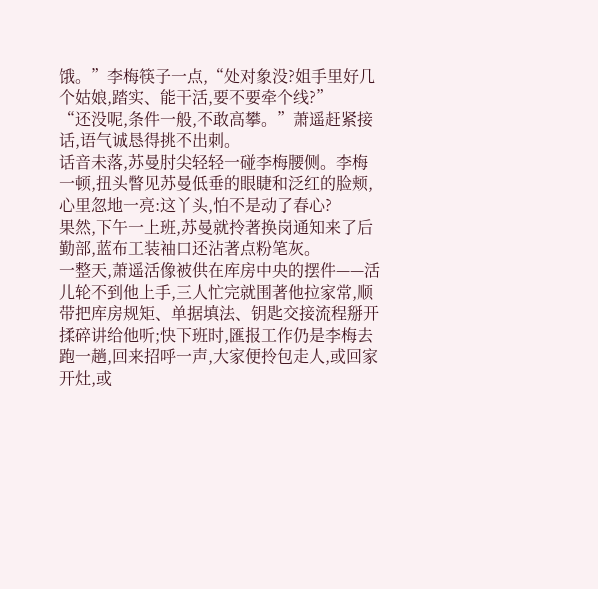饿。”李梅筷子一点,“处对象没?姐手里好几个姑娘,踏实、能干活,要不要牵个线?”
“还没呢,条件一般,不敢高攀。”萧遥赶紧接话,语气诚恳得挑不出刺。
话音未落,苏曼肘尖轻轻一碰李梅腰侧。李梅一顿,扭头瞥见苏曼低垂的眼睫和泛红的脸颊,心里忽地一亮:这丫头,怕不是动了春心?
果然,下午一上班,苏曼就拎著换岗通知来了后勤部,蓝布工装袖口还沾著点粉笔灰。
一整天,萧遥活像被供在库房中央的摆件——活儿轮不到他上手,三人忙完就围著他拉家常,顺带把库房规矩、单据填法、钥匙交接流程掰开揉碎讲给他听;快下班时,匯报工作仍是李梅去跑一趟,回来招呼一声,大家便拎包走人,或回家开灶,或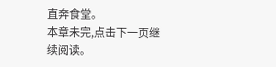直奔食堂。
本章未完,点击下一页继续阅读。